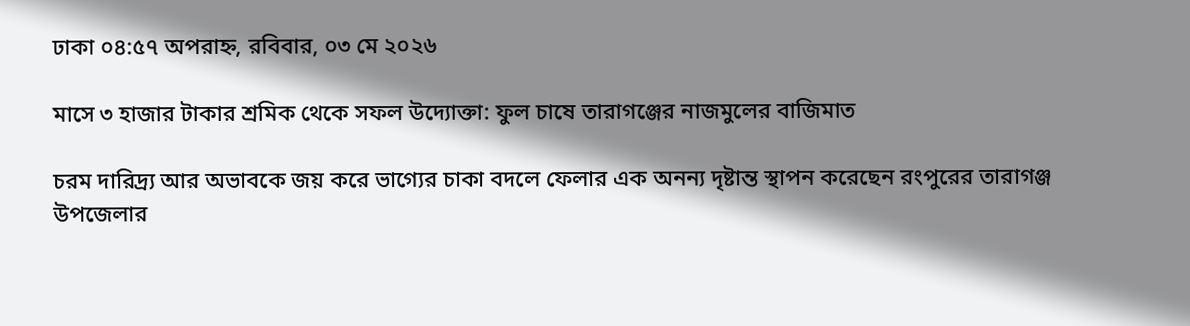ঢাকা ০৪:৫৭ অপরাহ্ন, রবিবার, ০৩ মে ২০২৬

মাসে ৩ হাজার টাকার শ্রমিক থেকে সফল উদ্যোক্তা: ফুল চাষে তারাগঞ্জের নাজমুলের বাজিমাত

চরম দারিদ্র্য আর অভাবকে জয় করে ভাগ্যের চাকা বদলে ফেলার এক অনন্য দৃষ্টান্ত স্থাপন করেছেন রংপুরের তারাগঞ্জ উপজেলার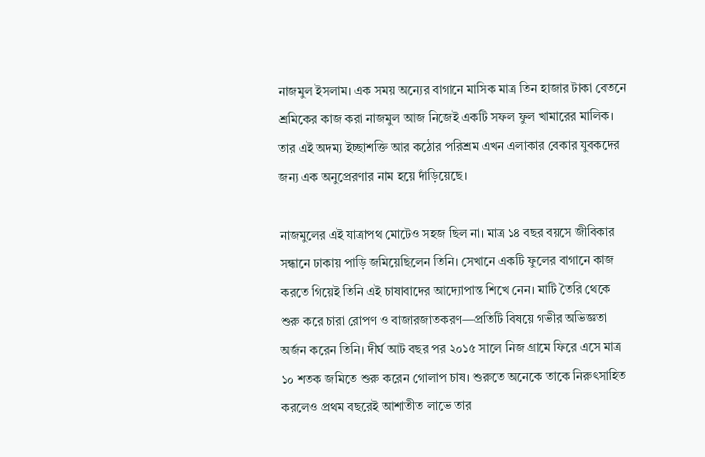নাজমুল ইসলাম। এক সময় অন্যের বাগানে মাসিক মাত্র তিন হাজার টাকা বেতনে শ্রমিকের কাজ করা নাজমুল আজ নিজেই একটি সফল ফুল খামারের মালিক। তার এই অদম্য ইচ্ছাশক্তি আর কঠোর পরিশ্রম এখন এলাকার বেকার যুবকদের জন্য এক অনুপ্রেরণার নাম হয়ে দাঁড়িয়েছে।

নাজমুলের এই যাত্রাপথ মোটেও সহজ ছিল না। মাত্র ১৪ বছর বয়সে জীবিকার সন্ধানে ঢাকায় পাড়ি জমিয়েছিলেন তিনি। সেখানে একটি ফুলের বাগানে কাজ করতে গিয়েই তিনি এই চাষাবাদের আদ্যোপান্ত শিখে নেন। মাটি তৈরি থেকে শুরু করে চারা রোপণ ও বাজারজাতকরণ—প্রতিটি বিষয়ে গভীর অভিজ্ঞতা অর্জন করেন তিনি। দীর্ঘ আট বছর পর ২০১৫ সালে নিজ গ্রামে ফিরে এসে মাত্র ১০ শতক জমিতে শুরু করেন গোলাপ চাষ। শুরুতে অনেকে তাকে নিরুৎসাহিত করলেও প্রথম বছরেই আশাতীত লাভে তার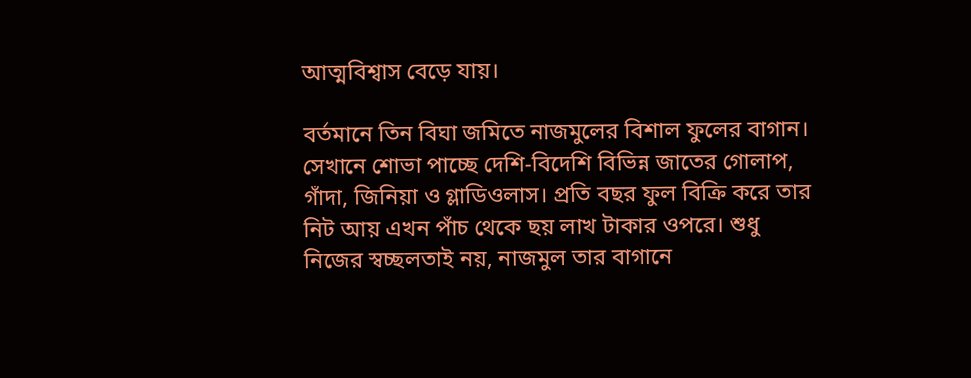আত্মবিশ্বাস বেড়ে যায়।

বর্তমানে তিন বিঘা জমিতে নাজমুলের বিশাল ফুলের বাগান। সেখানে শোভা পাচ্ছে দেশি-বিদেশি বিভিন্ন জাতের গোলাপ, গাঁদা, জিনিয়া ও গ্লাডিওলাস। প্রতি বছর ফুল বিক্রি করে তার নিট আয় এখন পাঁচ থেকে ছয় লাখ টাকার ওপরে। শুধু নিজের স্বচ্ছলতাই নয়, নাজমুল তার বাগানে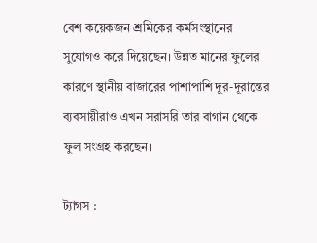বেশ কয়েকজন শ্রমিকের কর্মসংস্থানের সুযোগও করে দিয়েছেন। উন্নত মানের ফুলের কারণে স্থানীয় বাজারের পাশাপাশি দূর-দূরান্তের ব্যবসায়ীরাও এখন সরাসরি তার বাগান থেকে ফুল সংগ্রহ করছেন।

ট্যাগস :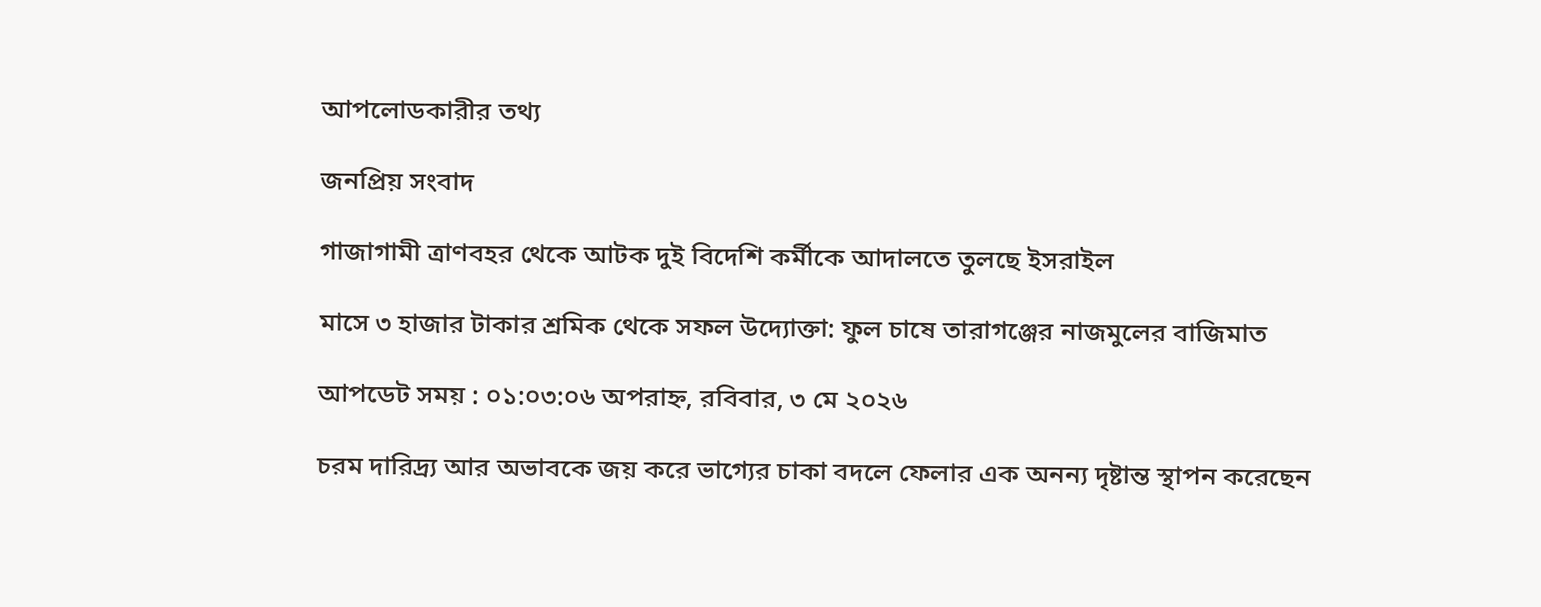আপলোডকারীর তথ্য

জনপ্রিয় সংবাদ

গাজাগামী ত্রাণবহর থেকে আটক দুই বিদেশি কর্মীকে আদালতে তুলছে ইসরাইল

মাসে ৩ হাজার টাকার শ্রমিক থেকে সফল উদ্যোক্তা: ফুল চাষে তারাগঞ্জের নাজমুলের বাজিমাত

আপডেট সময় : ০১:০৩:০৬ অপরাহ্ন, রবিবার, ৩ মে ২০২৬

চরম দারিদ্র্য আর অভাবকে জয় করে ভাগ্যের চাকা বদলে ফেলার এক অনন্য দৃষ্টান্ত স্থাপন করেছেন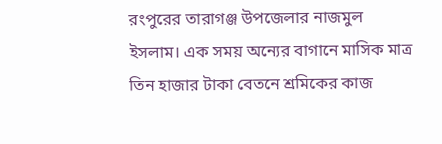রংপুরের তারাগঞ্জ উপজেলার নাজমুল ইসলাম। এক সময় অন্যের বাগানে মাসিক মাত্র তিন হাজার টাকা বেতনে শ্রমিকের কাজ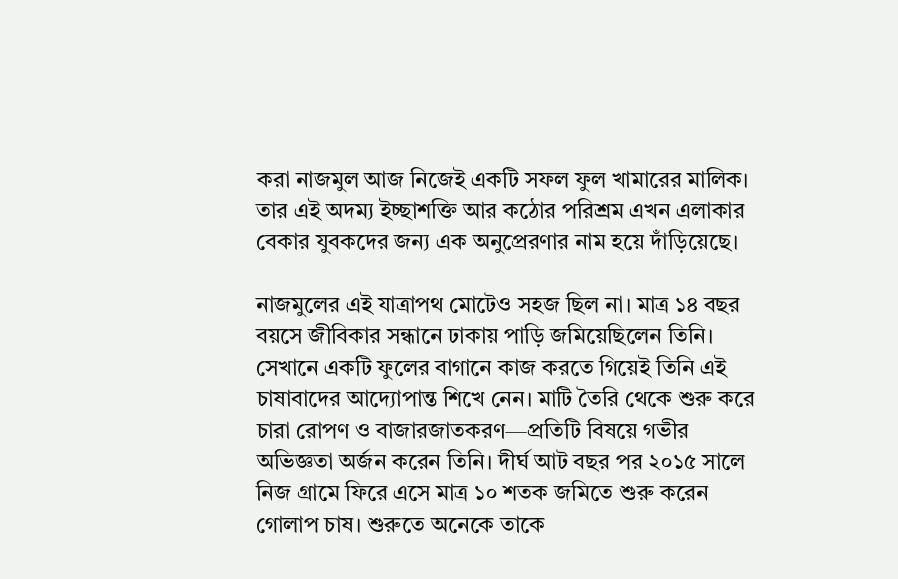করা নাজমুল আজ নিজেই একটি সফল ফুল খামারের মালিক। তার এই অদম্য ইচ্ছাশক্তি আর কঠোর পরিশ্রম এখন এলাকার বেকার যুবকদের জন্য এক অনুপ্রেরণার নাম হয়ে দাঁড়িয়েছে।

নাজমুলের এই যাত্রাপথ মোটেও সহজ ছিল না। মাত্র ১৪ বছর বয়সে জীবিকার সন্ধানে ঢাকায় পাড়ি জমিয়েছিলেন তিনি। সেখানে একটি ফুলের বাগানে কাজ করতে গিয়েই তিনি এই চাষাবাদের আদ্যোপান্ত শিখে নেন। মাটি তৈরি থেকে শুরু করে চারা রোপণ ও বাজারজাতকরণ—প্রতিটি বিষয়ে গভীর অভিজ্ঞতা অর্জন করেন তিনি। দীর্ঘ আট বছর পর ২০১৫ সালে নিজ গ্রামে ফিরে এসে মাত্র ১০ শতক জমিতে শুরু করেন গোলাপ চাষ। শুরুতে অনেকে তাকে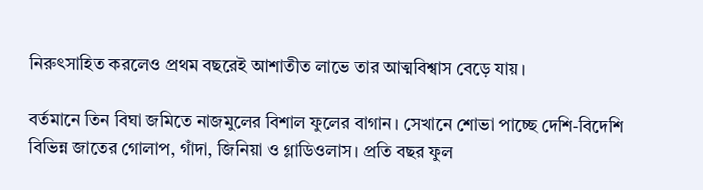নিরুৎসাহিত করলেও প্রথম বছরেই আশাতীত লাভে তার আত্মবিশ্বাস বেড়ে যায়।

বর্তমানে তিন বিঘা জমিতে নাজমুলের বিশাল ফুলের বাগান। সেখানে শোভা পাচ্ছে দেশি-বিদেশি বিভিন্ন জাতের গোলাপ, গাঁদা, জিনিয়া ও গ্লাডিওলাস। প্রতি বছর ফুল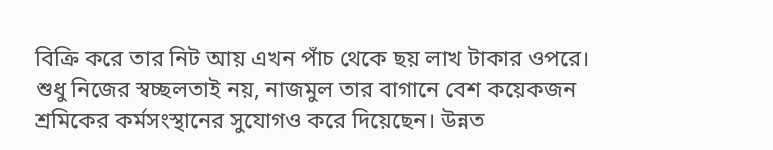বিক্রি করে তার নিট আয় এখন পাঁচ থেকে ছয় লাখ টাকার ওপরে। শুধু নিজের স্বচ্ছলতাই নয়, নাজমুল তার বাগানে বেশ কয়েকজন শ্রমিকের কর্মসংস্থানের সুযোগও করে দিয়েছেন। উন্নত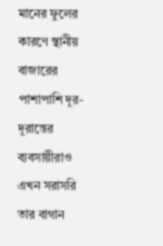মানের ফুলের কারণে স্থানীয় বাজারের পাশাপাশি দূর-দূরান্তের ব্যবসায়ীরাও এখন সরাসরি তার বাগান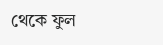থেকে ফুল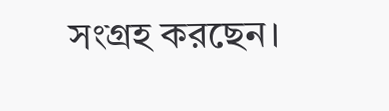সংগ্রহ করছেন।